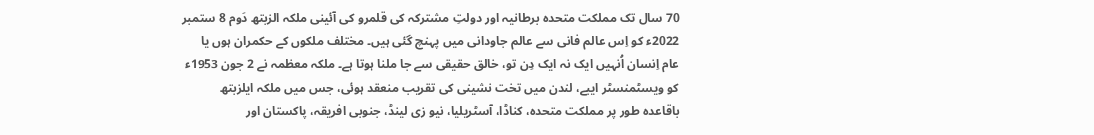70 سال تک مملکت متحدہ برطانیہ اور دولتِ مشترکہ کی قلمرو کی آئینی ملکہ الزبتھ دَوم 8 ستمبر 2022ء کو اِس عالم فانی سے عالم جاودانی میں پہنچ گئی ہیں۔ مختلف ملکوں کے حکمران ہوں یا عام اِنسان اُنہیں ایک نہ ایک دِن تو، خالق حقیقی سے جا ملنا ہوتا ہے۔ ملکہ معظمہ نے 2 جون 1953ء کو ویسٹمنسٹر ایبے، لندن میں تخت نشینی کی تقریب منعقد ہوئی، جس میں ملکہ ایلزبتھ باقاعدہ طور پر مملکت متحدہ، کناڈا، آسٹریلیا، نیو زی لینڈ، جنوبی افریقہ، پاکستان اور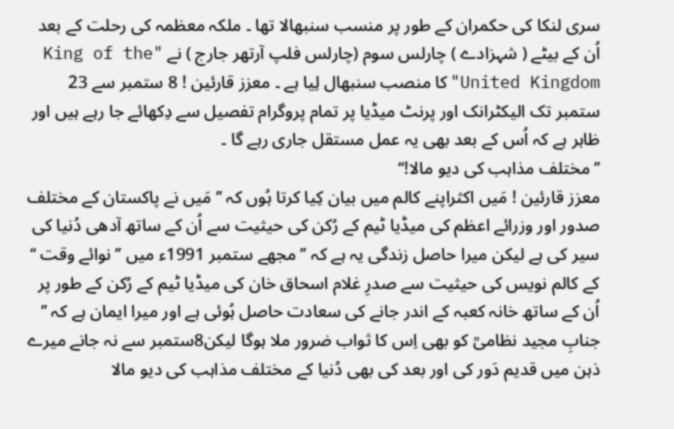سری لنکا کی حکمران کے طور پر منسب سنبھالا تھا ۔ ملکہ معظمہ کی رحلت کے بعد اُن کے بیٹے ( شہزادے ) چارلس سوم (چارلس فلپ آرتھر جارج ) نے "King of the United Kingdom"کا منصب سنبھال لِیا ہے ۔ معزز قارئین ! 8 ستمبر سے 23 ستمبر تک الیکٹرانک اور پرنٹ میڈیا پر تمام پروگرام تفصیل سے دِکھائے جا رہے ہیں اور ظاہر ہے کہ اُس کے بعد بھی یہ عمل مستقل جاری رہے گا ۔
’’ مختلف مذاہب کی دیو مالا!‘‘
معزز قارئین ! مَیں اکثراپنے کالم میں بیان کِیا کرتا ہُوں کہ ’’ مَیں نے پاکستان کے مختلف صدور اور وزرائے اعظم کی میڈیا ٹیم کے رُکن کی حیثیت سے اُن کے ساتھ آدھی دُنیا کی سیر کی ہے لیکن میرا حاصل زندگی یہ ہے کہ ’’ مجھے ستمبر 1991ء میں ’’ نوائے وقت ‘‘ کے کالم نویس کی حیثیت سے صدرِ غلام اسحاق خان کی میڈیا ٹیم کے رُکن کے طور پر اُن کے ساتھ خانہ کعبہ کے اندر جانے کی سعادت حاصل ہُوئی ہے اور میرا ایمان ہے کہ ’’ جنابِ مجید نظامیؒ کو بھی اِس کا ثواب ضرور ملا ہوگا لیکن8ستمبر سے نہ جانے میرے ذہن میں قدیم دَور کی اور بعد کی بھی دُنیا کے مختلف مذاہب کی دیو مالا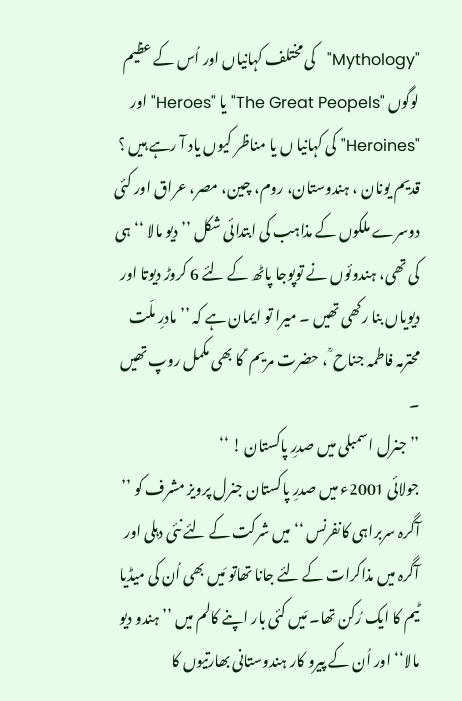"Mythology"کی مختلف کہانیاں اور اُس کے عظیم لوگوں "The Great Peopels" یا "Heroes" اور "Heroines" کی کہانیا ں یا مناظر کیوں یاد آ رہے ہیں ؟ قدیم یونان ، ہندوستان، روم، چین، مصر، عراق اور کئی دوسرے ملکوں کے مذاہب کی ابتدائی شکل ’’ دیو مالا ‘‘ ہی کی تھی، ہندوئوں نے توپوجا پاٹھ کے لئے 6 کروڑ دیوتا اور دیویاں بنا رکھی تھیں ۔ میرا تو ایمان ہے کہ ’’ مادرِ ملّت محترمہ فاطمہ جناح ؒ ، حضرت مریم ؑ کا بھی مکمل روپ تھیں ۔
’’ جنرل اسمبلی میں صدرِ پاکستان ! ‘‘
جولائی 2001ء میں صدرِ پاکستان جنرل پرویز مشرف کو ’’ آگرہ سربراہی کانفرنس ‘‘ میں شرکت کے لئے نئی دہلی اور آگرہ میں مذاکرات کے لئے جانا تھاتو مَیں بھی اُن کی میڈیا ٹیم کا ایک رُکن تھا۔ مَیں کئی بار اپنے کالم میں ’’ہندو دیو مالا‘‘ اور اُن کے پیرو کار ہندوستانی بھارتیوں کا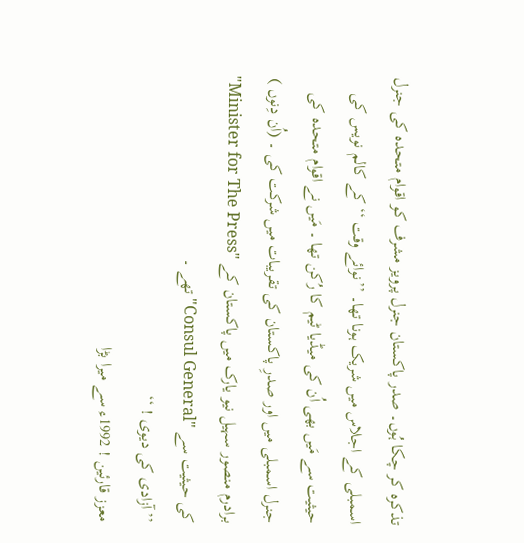تذکرہ کر چکا ہُوں۔ صدر پاکستان جنرل پرویز مشرف کو اقوام متحدہ کی جنرل اسمبلی کے اجلاس میں شریک ہونا تھا۔ ’’نوائے وقت ‘‘ کے کالم نویس کی حیثیت سے مَیں بھی اُن کی میڈیا ٹیم کا رُکن تھا ۔ مَیں نے اقوام متحدہ کی جنرل اسمبلی میں اور صدرِ پاکستان کی تقریبات میں شرکت کی ۔ (اُن دِنوں ) برادرم منصور سہیل نیو یارک میں پاکستان کے "Minister for The Press" کی حیثیت سے "Consul General" تھے ۔
’’ آزادی کی دیوی ! ‘‘
معزز قارئین ! 1992ء سے میرا بڑا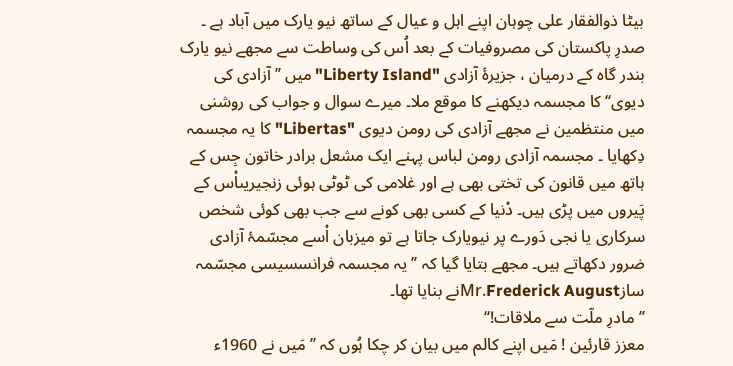بیٹا ذوالفقار علی چوہان اپنے اہل و عیال کے ساتھ نیو یارک میں آباد ہے ۔ صدرِ پاکستان کی مصروفیات کے بعد اُس کی وساطت سے مجھے نیو یارک بندر گاہ کے درمیان ، جزیرۂ آزادی "Liberty Island"میں ’’ آزادی کی دیوی‘‘ کا مجسمہ دیکھنے کا موقع ملا۔ میرے سوال و جواب کی روشنی میں منتظمین نے مجھے آزادی کی رومن دیوی "Libertas" کا یہ مجسمہ دِکھایا ۔ مجسمہ آزادی رومن لباس پہنے ایک مشعل برادر خاتون جِس کے ہاتھ میں قانون کی تختی بھی ہے اور غلامی کی ٹوٹی ہوئی زنجیریںاْس کے پَیروں میں پڑی ہیں۔ دْنیا کے کسی بھی کونے سے جب بھی کوئی شخص سرکاری یا نجی دَورے پر نیویارک جاتا ہے تو میزبان اْسے مجسّمۂ آزادی ضرور دکھاتے ہیں۔ مجھے بتایا گیا کہ ’’ یہ مجسمہ فرانسسیسی مجسّمہ سازMr.Frederick Augustنے بنایا تھا۔
’’ مادرِ ملّت سے ملاقات!‘‘
معزز قارئین ! مَیں اپنے کالم میں بیان کر چکا ہُوں کہ ’’ مَیں نے 1960ء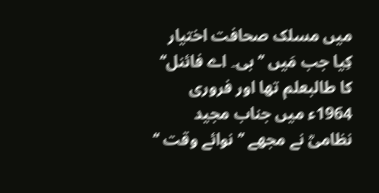میں مسلک صحافت اختیار کِیا جب مَیں ’’بی۔ اے فائنل‘‘ کا طالبعلم تھا اور فروری 1964ء میں جناب مجید نظامیؒ نے مجھے ’’ نوائے وقت ‘‘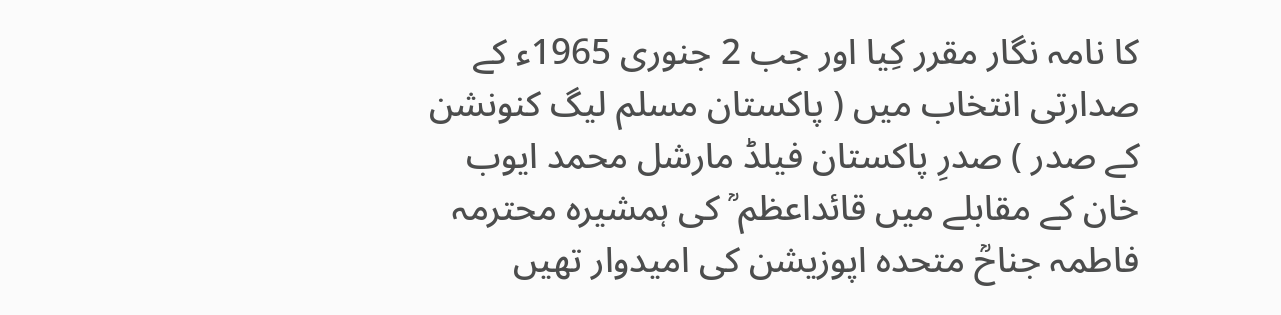کا نامہ نگار مقرر کِیا اور جب 2 جنوری 1965ء کے صدارتی انتخاب میں ( پاکستان مسلم لیگ کنونشن کے صدر ) صدرِ پاکستان فیلڈ مارشل محمد ایوب خان کے مقابلے میں قائداعظم ؒ کی ہمشیرہ محترمہ فاطمہ جناحؒ متحدہ اپوزیشن کی امیدوار تھیں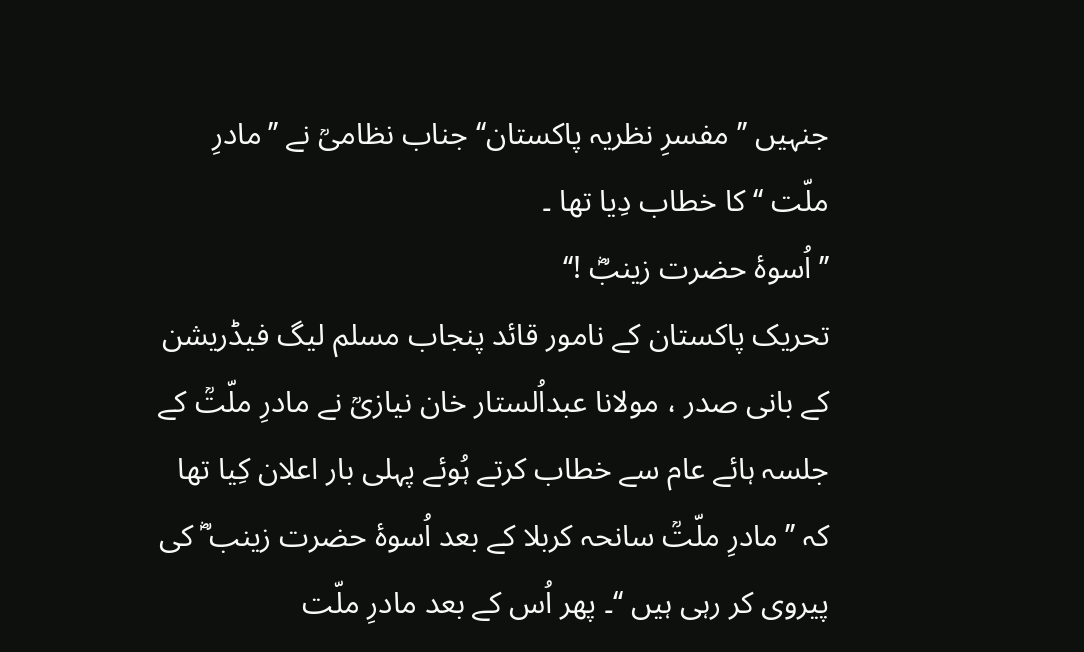جنہیں ’’ مفسرِ نظریہ پاکستان‘‘ جناب نظامیؒ نے ’’مادرِ ملّت ‘‘ کا خطاب دِیا تھا ۔
’’ اُسوۂ حضرت زینبؓ !‘‘
تحریک پاکستان کے نامور قائد پنجاب مسلم لیگ فیڈریشن کے بانی صدر ، مولانا عبداُلستار خان نیازیؒ نے مادرِ ملّتؒ کے جلسہ ہائے عام سے خطاب کرتے ہُوئے پہلی بار اعلان کِیا تھا کہ ’’ مادرِ ملّتؒ سانحہ کربلا کے بعد اُسوۂ حضرت زینب ؓ کی پیروی کر رہی ہیں ‘‘۔ پھر اُس کے بعد مادرِ ملّت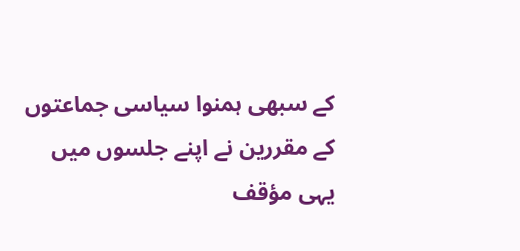کے سبھی ہمنوا سیاسی جماعتوں کے مقررین نے اپنے جلسوں میں یہی مؤقف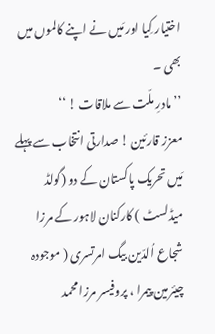اختیار کِیا اور مَیں نے اپنے کالموں میں بھی ۔
’’مادرِ ملّت سے ملاقات ! ‘‘
معزز قارئین ! صدارتی انتخاب سے پہلے مَیں تحریک پاکستان کے دو (گولڈ میڈلسٹ ) کارکنان لاہور کے مرزا شجاع اُلدّین بیگ امرتسری ( موجودہ چیئرمین پیمرا ، پروفیسر مرزا محمد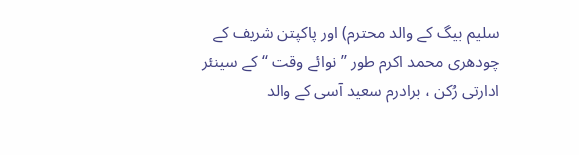سلیم بیگ کے والد محترم) اور پاکپتن شریف کے چودھری محمد اکرم طور ’’ نوائے وقت ‘‘ کے سینئر ادارتی رُکن ، برادرم سعید آسی کے والد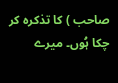صاحب ) کا تذکرہ کر چکا ہُوں۔ میرے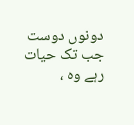دونوں دوست جب تک حیات رہے وہ ،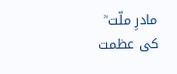مادرِ ملّت ؒ کی عظمت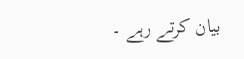بیان کرتے رہے ۔